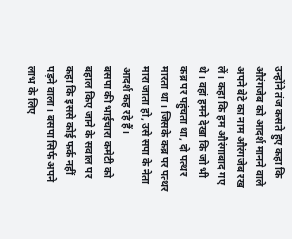उन्होंने तंज कसते हुए कहा कि औरंगजेब को आदर्श मानने वाले अपने बेटे का नाम औरंगजेब रख लें। कहा कि हम औरंगाबाद गए थे। वहां हमने देखा कि जो भी कब्र पर पहुंचता था, दो पत्थर मारता था। जिसके कब्र पर पत्थर मारा जाता हो, उसे सपा के नेता आदर्श कह रहे हैं।
बसपा की भाईचारा कमेटी को बहाल किए जाने के सवाल पर कहा कि इससे कोई फर्क नहीं पड़ने वाला। बसपा सिर्फ अपने लाभ के लिए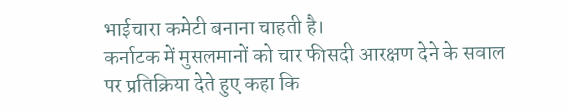भाईचारा कमेटी बनाना चाहती है।
कर्नाटक में मुसलमानों को चार फीसदी आरक्षण देने के सवाल पर प्रतिक्रिया देते हुए कहा कि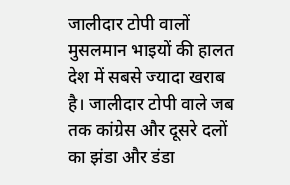जालीदार टोपी वालों मुसलमान भाइयों की हालत देश में सबसे ज्यादा खराब है। जालीदार टोपी वाले जब तक कांग्रेस और दूसरे दलों का झंडा और डंडा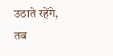उठाते रहेंगे, तब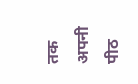तक अपनी पीठ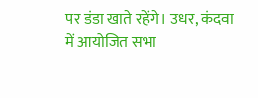पर डंडा खाते रहेंगे। उधर, कंदवा में आयोजित सभा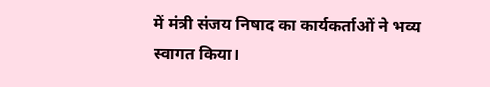में मंत्री संजय निषाद का कार्यकर्ताओं ने भव्य स्वागत किया।